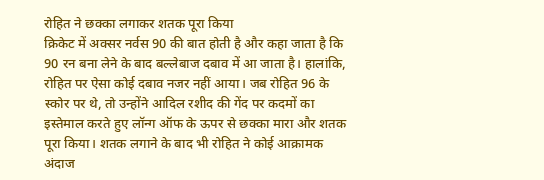रोहित ने छक्का लगाकर शतक पूरा किया
क्रिकेट में अक्सर नर्वस 90 की बात होती है और कहा जाता है कि 90 रन बना लेने के बाद बल्लेबाज दबाव में आ जाता है। हालांकि, रोहित पर ऐसा कोई दबाव नजर नहीं आया। जब रोहित 96 के स्कोर पर थे, तो उन्होंने आदिल रशीद की गेंद पर कदमों का इस्तेमाल करते हुए लॉन्ग ऑफ के ऊपर से छक्का मारा और शतक पूरा किया। शतक लगाने के बाद भी रोहित ने कोई आक्रामक अंदाज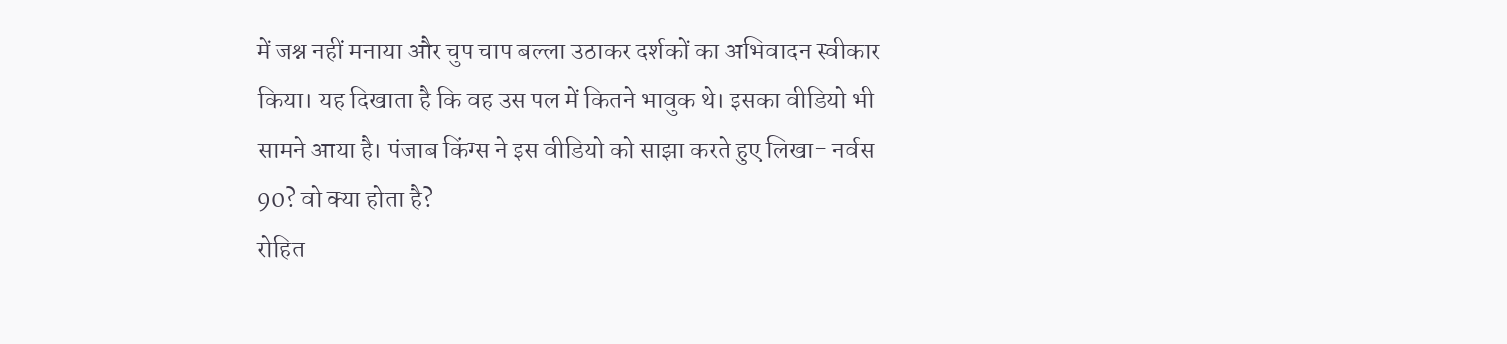में जश्न नहीं मनाया और चुप चाप बल्ला उठाकर दर्शकों का अभिवादन स्वीकार किया। यह दिखाता है कि वह उस पल में कितने भावुक थे। इसका वीडियो भी सामने आया है। पंजाब किंग्स ने इस वीडियो को साझा करते हुए लिखा- नर्वस 90? वो क्या होता है?
रोहित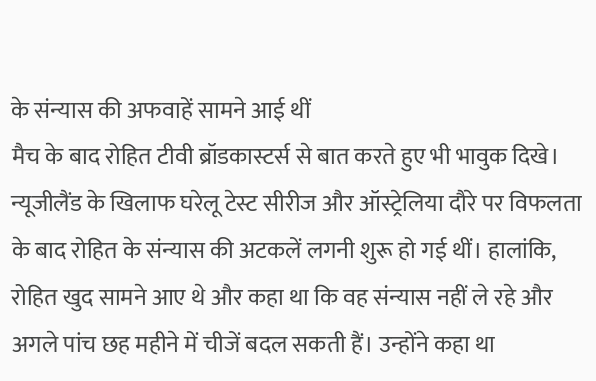के संन्यास की अफवाहें सामने आई थीं
मैच के बाद रोहित टीवी ब्रॉडकास्टर्स से बात करते हुए भी भावुक दिखे। न्यूजीलैंड के खिलाफ घरेलू टेस्ट सीरीज और ऑस्ट्रेलिया दौरे पर विफलता के बाद रोहित के संन्यास की अटकलें लगनी शुरू हो गई थीं। हालांकि, रोहित खुद सामने आए थे और कहा था कि वह संन्यास नहीं ले रहे और अगले पांच छह महीने में चीजें बदल सकती हैं। उन्होंने कहा था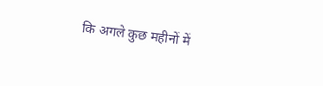कि अगले कुछ महीनों में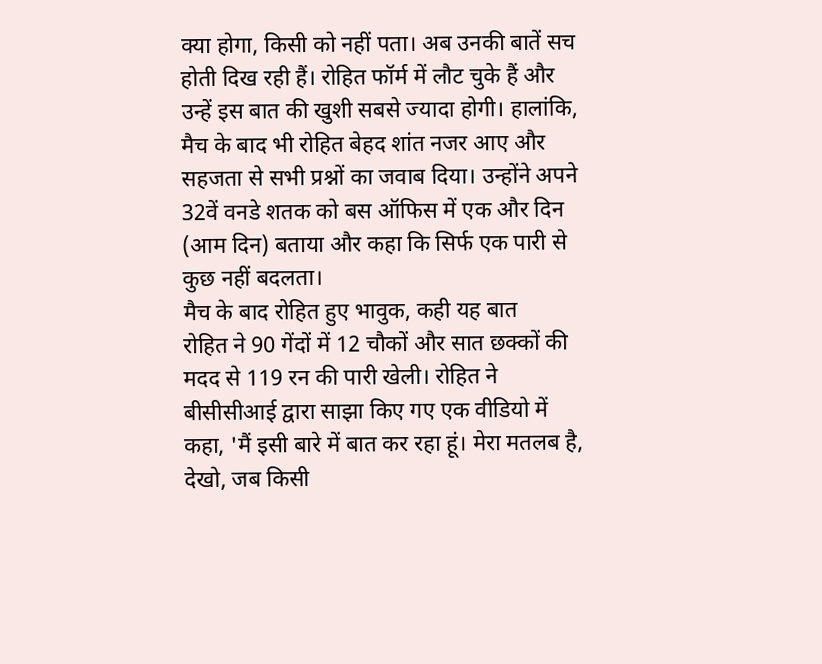क्या होगा, किसी को नहीं पता। अब उनकी बातें सच होती दिख रही हैं। रोहित फॉर्म में लौट चुके हैं और उन्हें इस बात की खुशी सबसे ज्यादा होगी। हालांकि, मैच के बाद भी रोहित बेहद शांत नजर आए और सहजता से सभी प्रश्नों का जवाब दिया। उन्होंने अपने 32वें वनडे शतक को बस ऑफिस में एक और दिन (आम दिन) बताया और कहा कि सिर्फ एक पारी से कुछ नहीं बदलता।
मैच के बाद रोहित हुए भावुक, कही यह बात
रोहित ने 90 गेंदों में 12 चौकों और सात छक्कों की मदद से 119 रन की पारी खेली। रोहित ने बीसीसीआई द्वारा साझा किए गए एक वीडियो में कहा, 'मैं इसी बारे में बात कर रहा हूं। मेरा मतलब है, देखो, जब किसी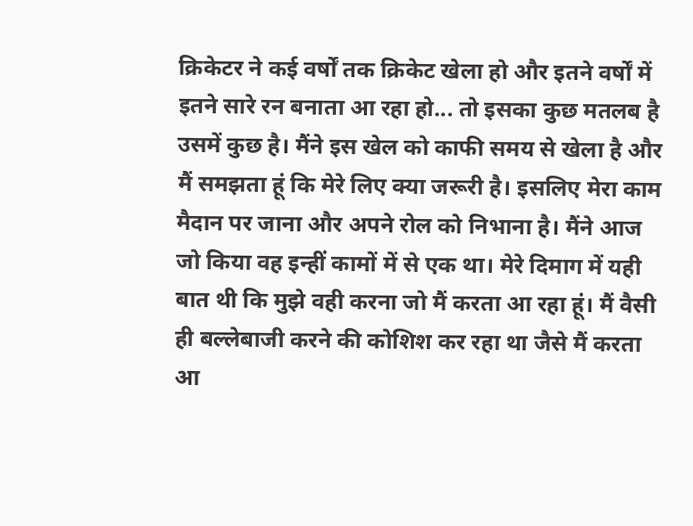क्रिकेटर ने कई वर्षों तक क्रिकेट खेला हो और इतने वर्षों में इतने सारे रन बनाता आ रहा हो... तो इसका कुछ मतलब है उसमें कुछ है। मैंने इस खेल को काफी समय से खेला है और मैं समझता हूं कि मेरे लिए क्या जरूरी है। इसलिए मेरा काम मैदान पर जाना और अपने रोल को निभाना है। मैंने आज जो किया वह इन्हीं कामों में से एक था। मेरे दिमाग में यही बात थी कि मुझे वही करना जो मैं करता आ रहा हूं। मैं वैसी ही बल्लेबाजी करने की कोशिश कर रहा था जैसे मैं करता आ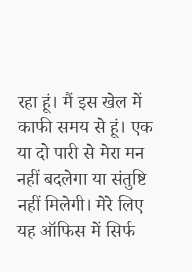रहा हूं। मैं इस खेल में काफी समय से हूं। एक या दो पारी से मेरा मन नहीं बदलेगा या संतुष्टि नहीं मिलेगी। मेरे लिए यह ऑफिस में सिर्फ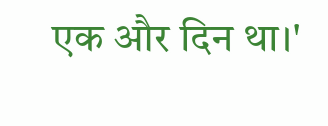एक और दिन था।'